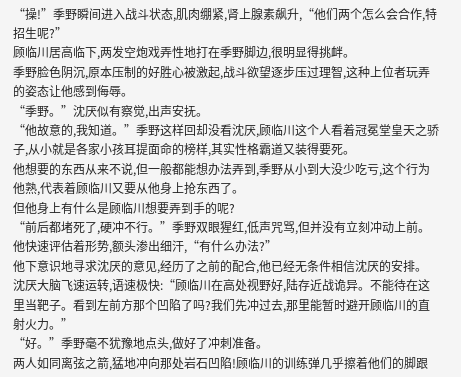“操!”季野瞬间进入战斗状态,肌肉绷紧,肾上腺素飙升,“他们两个怎么会合作,特招生呢?”
顾临川居高临下,两发空炮戏弄性地打在季野脚边,很明显得挑衅。
季野脸色阴沉,原本压制的好胜心被激起,战斗欲望逐步压过理智,这种上位者玩弄的姿态让他感到侮辱。
“季野。”沈厌似有察觉,出声安抚。
“他故意的,我知道。”季野这样回却没看沈厌,顾临川这个人看着冠冕堂皇天之骄子,从小就是各家小孩耳提面命的榜样,其实性格霸道又装得要死。
他想要的东西从来不说,但一般都能想办法弄到,季野从小到大没少吃亏,这个行为他熟,代表着顾临川又要从他身上抢东西了。
但他身上有什么是顾临川想要弄到手的呢?
“前后都堵死了,硬冲不行。”季野双眼猩红,低声咒骂,但并没有立刻冲动上前。他快速评估着形势,额头渗出细汗,“有什么办法?”
他下意识地寻求沈厌的意见,经历了之前的配合,他已经无条件相信沈厌的安排。
沈厌大脑飞速运转,语速极快:“顾临川在高处视野好,陆存近战诡异。不能待在这里当靶子。看到左前方那个凹陷了吗?我们先冲过去,那里能暂时避开顾临川的直射火力。”
“好。”季野毫不犹豫地点头,做好了冲刺准备。
两人如同离弦之箭,猛地冲向那处岩石凹陷!顾临川的训练弹几乎擦着他们的脚跟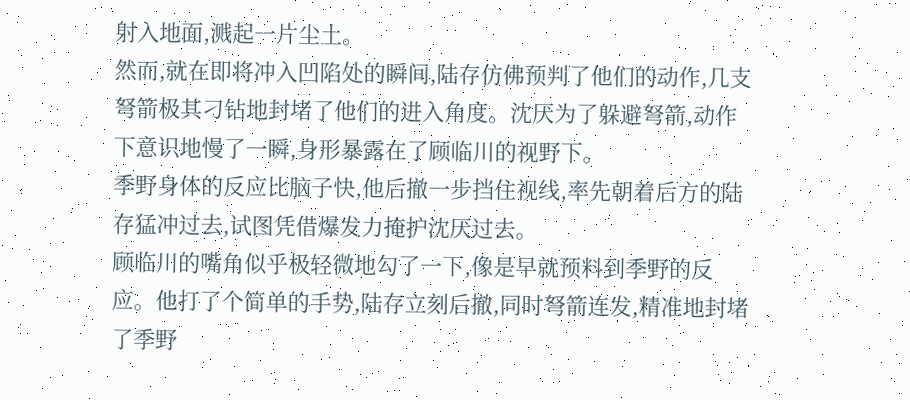射入地面,溅起一片尘土。
然而,就在即将冲入凹陷处的瞬间,陆存仿佛预判了他们的动作,几支弩箭极其刁钻地封堵了他们的进入角度。沈厌为了躲避弩箭,动作下意识地慢了一瞬,身形暴露在了顾临川的视野下。
季野身体的反应比脑子快,他后撤一步挡住视线,率先朝着后方的陆存猛冲过去,试图凭借爆发力掩护沈厌过去。
顾临川的嘴角似乎极轻微地勾了一下,像是早就预料到季野的反应。他打了个简单的手势,陆存立刻后撤,同时弩箭连发,精准地封堵了季野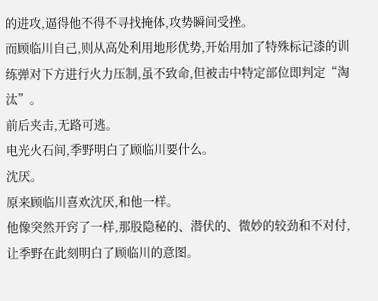的进攻,逼得他不得不寻找掩体,攻势瞬间受挫。
而顾临川自己,则从高处利用地形优势,开始用加了特殊标记漆的训练弹对下方进行火力压制,虽不致命,但被击中特定部位即判定“淘汰”。
前后夹击,无路可逃。
电光火石间,季野明白了顾临川要什么。
沈厌。
原来顾临川喜欢沈厌,和他一样。
他像突然开窍了一样,那股隐秘的、潜伏的、微妙的较劲和不对付,让季野在此刻明白了顾临川的意图。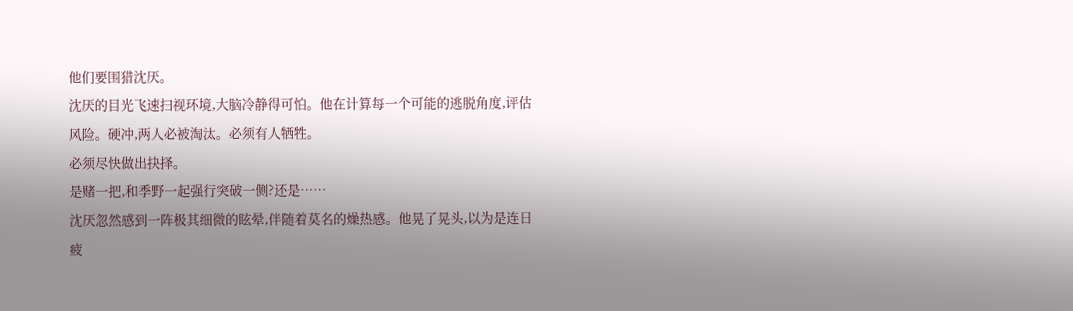他们要围猎沈厌。
沈厌的目光飞速扫视环境,大脑冷静得可怕。他在计算每一个可能的逃脱角度,评估风险。硬冲,两人必被淘汰。必须有人牺牲。
必须尽快做出抉择。
是赌一把,和季野一起强行突破一侧?还是……
沈厌忽然感到一阵极其细微的眩晕,伴随着莫名的燥热感。他晃了晃头,以为是连日疲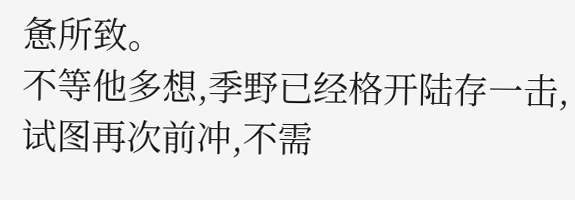惫所致。
不等他多想,季野已经格开陆存一击,试图再次前冲,不需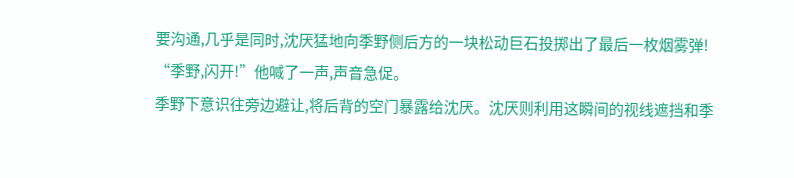要沟通,几乎是同时,沈厌猛地向季野侧后方的一块松动巨石投掷出了最后一枚烟雾弹!
“季野,闪开!”他喊了一声,声音急促。
季野下意识往旁边避让,将后背的空门暴露给沈厌。沈厌则利用这瞬间的视线遮挡和季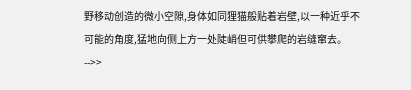野移动创造的微小空隙,身体如同狸猫般贴着岩壁,以一种近乎不可能的角度,猛地向侧上方一处陡峭但可供攀爬的岩缝窜去。 -->>